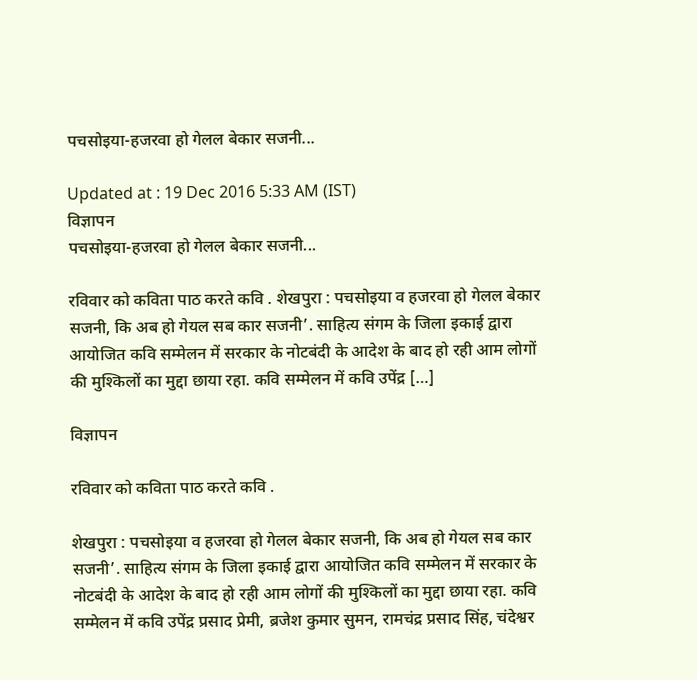पचसोइया-हजरवा हो गेलल बेकार सजनी...

Updated at : 19 Dec 2016 5:33 AM (IST)
विज्ञापन
पचसोइया-हजरवा हो गेलल बेकार सजनी...

रविवार को कविता पाठ करते कवि . शेखपुरा : पचसोइया व हजरवा हो गेलल बेकार सजनी, कि अब हो गेयल सब कार सजनी’. साहित्य संगम के जिला इकाई द्वारा आयोजित कवि सम्मेलन में सरकार के नोटबंदी के आदेश के बाद हो रही आम लोगों की मुश्किलों का मुद्दा छाया रहा. कवि सम्मेलन में कवि उपेंद्र […]

विज्ञापन

रविवार को कविता पाठ करते कवि .

शेखपुरा : पचसोइया व हजरवा हो गेलल बेकार सजनी, कि अब हो गेयल सब कार सजनी’. साहित्य संगम के जिला इकाई द्वारा आयोजित कवि सम्मेलन में सरकार के नोटबंदी के आदेश के बाद हो रही आम लोगों की मुश्किलों का मुद्दा छाया रहा. कवि सम्मेलन में कवि उपेंद्र प्रसाद प्रेमी, ब्रजेश कुमार सुमन, रामचंद्र प्रसाद सिंह, चंदेश्वर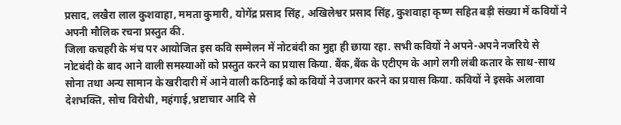प्रसाद, लखैरा लाल कुशवाहा, ममता कुमारी, योगेंद्र प्रसाद सिंह, अखिलेश्वर प्रसाद सिंह, कुशवाहा कृष्ण सहित बड़ी संख्या में कवियों ने अपनी मौलिक रचना प्रस्तुत की.
जिला कचहरी के मंच पर आयोजित इस कवि सम्मेलन में नोटबंदी का मुद्दा ही छाया रहा. सभी कवियों ने अपने-अपने नजरिये से नोटबंदी के बाद आने वाली समस्याओं को प्रस्तुत करने का प्रयास किया. बैंक,बैंक के एटीएम के आगे लगी लंबी कतार के साथ-साथ सोना तथा अन्य सामान के खरीदारी में आने वाली कठिनाई को कवियों ने उजागर करने का प्रयास किया. कवियों ने इसके अलावा देशभक्ति, सोच विरोधी, महंगाई,भ्रष्टाचार आदि से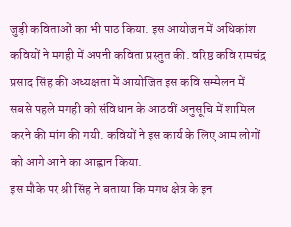जुड़ी कविताओं का भी पाठ किया. इस आयोजन में अधिकांश कवियों ने मगही में अपनी कविता प्रस्तुत की. वरिष्ठ कवि रामचंद्र प्रसाद सिंह की अध्यक्षता में आयोजित इस कवि सम्मेलन में सबसे पहले मगही को संविधान के आठवीं अनुसूचि में शामिल करने की मांग की गयी. कवियों ने इस कार्य के लिए आम लोगों को आगे आने का आह्वान किया.
इस मौके पर श्री सिंह ने बताया कि मगध क्षेत्र के इन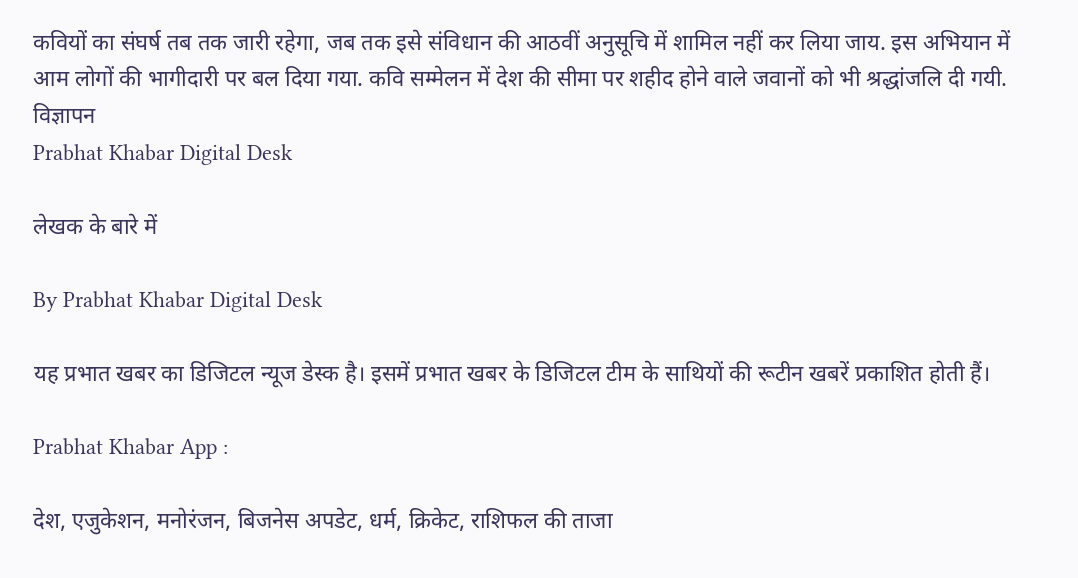कवियों का संघर्ष तब तक जारी रहेगा, जब तक इसे संविधान की आठवीं अनुसूचि में शामिल नहीं कर लिया जाय. इस अभियान में आम लोगों की भागीदारी पर बल दिया गया. कवि सम्मेलन में देश की सीमा पर शहीद होने वाले जवानों को भी श्रद्धांजलि दी गयी.
विज्ञापन
Prabhat Khabar Digital Desk

लेखक के बारे में

By Prabhat Khabar Digital Desk

यह प्रभात खबर का डिजिटल न्यूज डेस्क है। इसमें प्रभात खबर के डिजिटल टीम के साथियों की रूटीन खबरें प्रकाशित होती हैं।

Prabhat Khabar App :

देश, एजुकेशन, मनोरंजन, बिजनेस अपडेट, धर्म, क्रिकेट, राशिफल की ताजा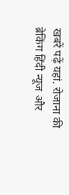खबरें पढ़ें यहां. रोजाना की ब्रेकिंग हिंदी न्यूज और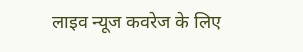लाइव न्यूज कवरेज के लिए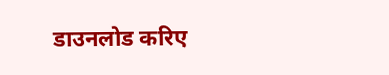डाउनलोड करिए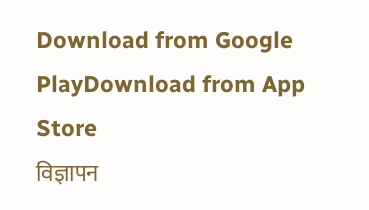Download from Google PlayDownload from App Store
विज्ञापन